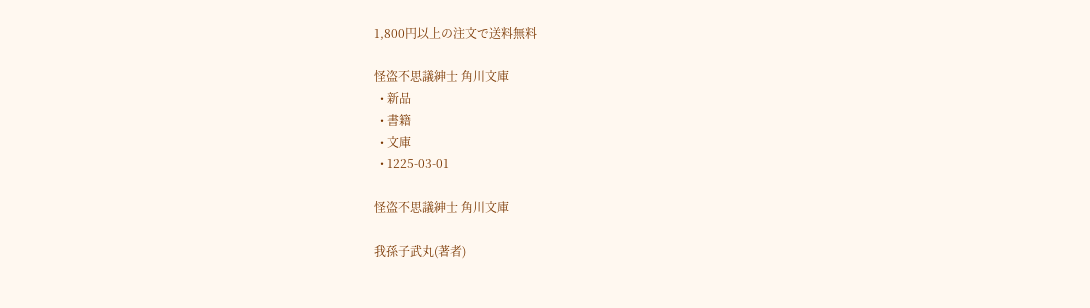1,800円以上の注文で送料無料

怪盗不思議紳士 角川文庫
  • 新品
  • 書籍
  • 文庫
  • 1225-03-01

怪盗不思議紳士 角川文庫

我孫子武丸(著者)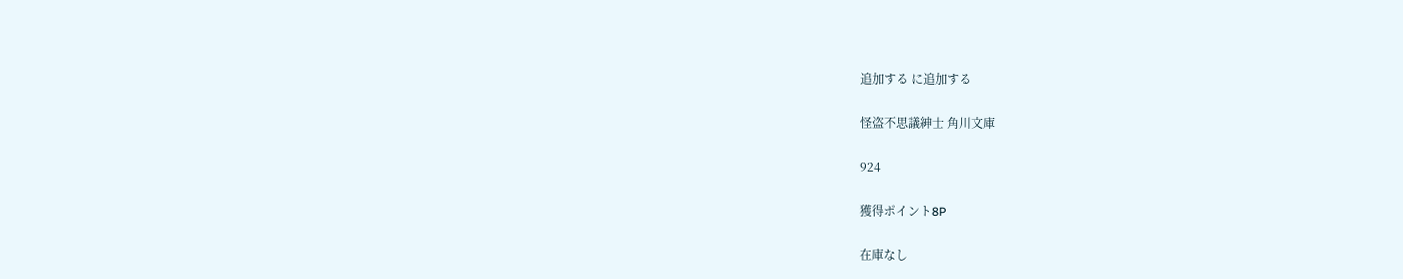追加する に追加する

怪盗不思議紳士 角川文庫

924

獲得ポイント8P

在庫なし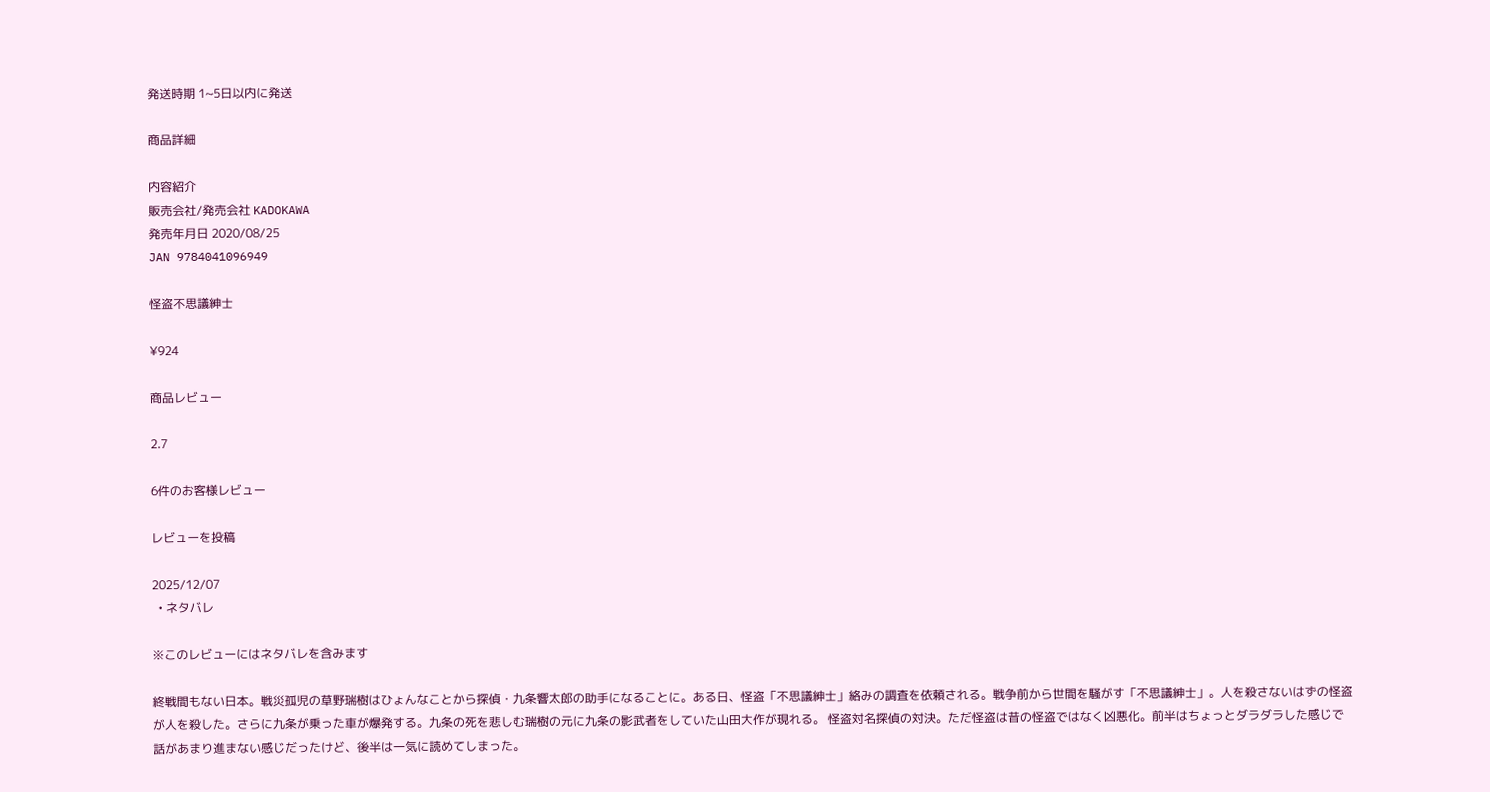発送時期 1~5日以内に発送

商品詳細

内容紹介
販売会社/発売会社 KADOKAWA
発売年月日 2020/08/25
JAN 9784041096949

怪盗不思議紳士

¥924

商品レビュー

2.7

6件のお客様レビュー

レビューを投稿

2025/12/07
  • ネタバレ

※このレビューにはネタバレを含みます

終戦間もない日本。戦災孤児の草野瑞樹はひょんなことから探偵・九条響太郎の助手になることに。ある日、怪盗「不思議紳士」絡みの調査を依頼される。戦争前から世間を騒がす「不思議紳士」。人を殺さないはずの怪盗が人を殺した。さらに九条が乗った車が爆発する。九条の死を悲しむ瑞樹の元に九条の影武者をしていた山田大作が現れる。 怪盗対名探偵の対決。ただ怪盗は昔の怪盗ではなく凶悪化。前半はちょっとダラダラした感じで話があまり進まない感じだったけど、後半は一気に読めてしまった。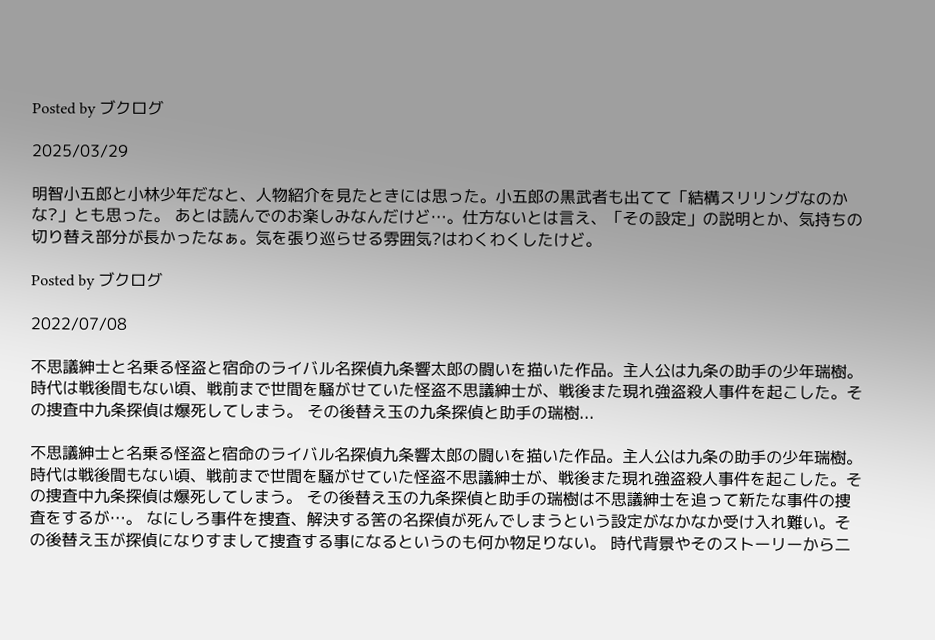Posted by ブクログ

2025/03/29

明智小五郎と小林少年だなと、人物紹介を見たときには思った。小五郎の黒武者も出てて「結構スリリングなのかな?」とも思った。 あとは読んでのお楽しみなんだけど…。仕方ないとは言え、「その設定」の説明とか、気持ちの切り替え部分が長かったなぁ。気を張り巡らせる雰囲気?はわくわくしたけど。

Posted by ブクログ

2022/07/08

不思議紳士と名乗る怪盗と宿命のライバル名探偵九条響太郎の闘いを描いた作品。主人公は九条の助手の少年瑞樹。 時代は戦後間もない頃、戦前まで世間を騒がせていた怪盗不思議紳士が、戦後また現れ強盗殺人事件を起こした。その捜査中九条探偵は爆死してしまう。 その後替え玉の九条探偵と助手の瑞樹...

不思議紳士と名乗る怪盗と宿命のライバル名探偵九条響太郎の闘いを描いた作品。主人公は九条の助手の少年瑞樹。 時代は戦後間もない頃、戦前まで世間を騒がせていた怪盗不思議紳士が、戦後また現れ強盗殺人事件を起こした。その捜査中九条探偵は爆死してしまう。 その後替え玉の九条探偵と助手の瑞樹は不思議紳士を追って新たな事件の捜査をするが…。 なにしろ事件を捜査、解決する筈の名探偵が死んでしまうという設定がなかなか受け入れ難い。その後替え玉が探偵になりすまして捜査する事になるというのも何か物足りない。 時代背景やそのストーリーから二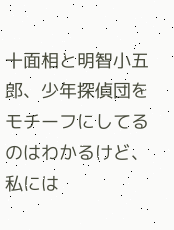十面相と明智小五郎、少年探偵団をモチーフにしてるのはわかるけど、私には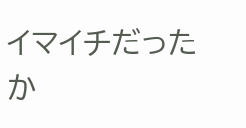イマイチだったか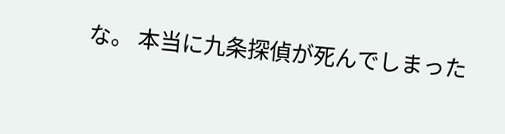な。 本当に九条探偵が死んでしまった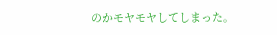のかモヤモヤしてしまった。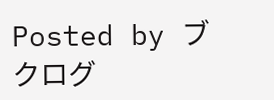Posted by ブクログ